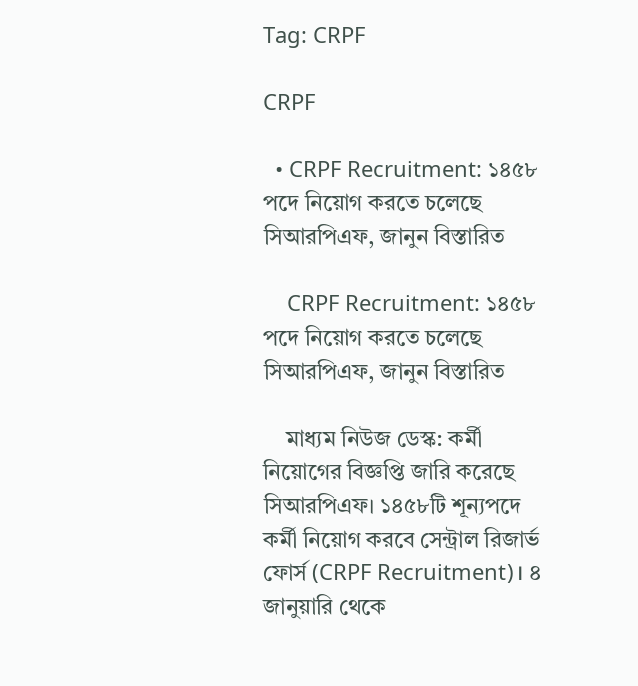Tag: CRPF

CRPF

  • CRPF Recruitment: ১৪৫৮ পদে নিয়োগ করতে চলেছে সিআরপিএফ, জানুন বিস্তারিত

    CRPF Recruitment: ১৪৫৮ পদে নিয়োগ করতে চলেছে সিআরপিএফ, জানুন বিস্তারিত

    মাধ্যম নিউজ ডেস্ক: কর্মী নিয়োগের বিজ্ঞপ্তি জারি করেছে সিআরপিএফ। ১৪৫৮টি শূন্যপদে কর্মী নিয়োগ করবে সেন্ট্রাল রিজার্ভ ফোর্স (CRPF Recruitment)। ৪ জানুয়ারি থেকে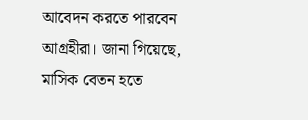আবেদন করতে পারবেন আগ্রহীরা। জানা গিয়েছে, মাসিক বেতন হতে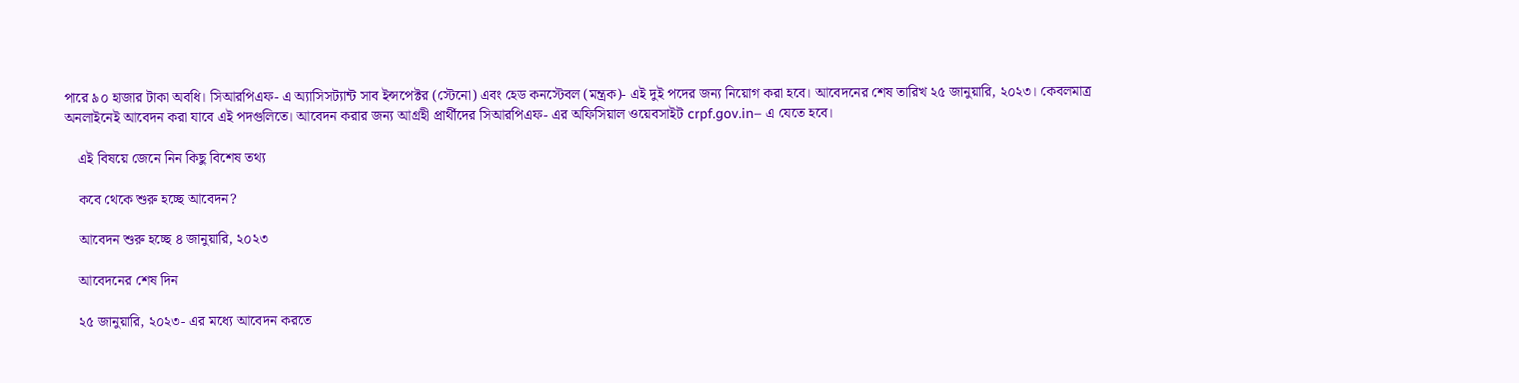পারে ৯০ হাজার টাকা অবধি। সিআরপিএফ- এ অ্যাসিসট্যান্ট সাব ইন্সপেক্টর (স্টেনো) এবং হেড কনস্টেবল (মন্ত্রক)- এই দুই পদের জন্য নিয়োগ করা হবে। আবেদনের শেষ তারিখ ২৫ জানুয়ারি, ২০২৩। কেবলমাত্র অনলাইনেই আবেদন করা যাবে এই পদগুলিতে। আবেদন করার জন্য আগ্রহী প্রার্থীদের সিআরপিএফ- এর অফিসিয়াল ওয়েবসাইট crpf.gov.in– এ যেতে হবে।

    এই বিষয়ে জেনে নিন কিছু বিশেষ তথ্য

    কবে থেকে শুরু হচ্ছে আবেদন?

    আবেদন শুরু হচ্ছে ৪ জানুয়ারি, ২০২৩

    আবেদনের শেষ দিন

    ২৫ জানুয়ারি, ২০২৩- এর মধ্যে আবেদন করতে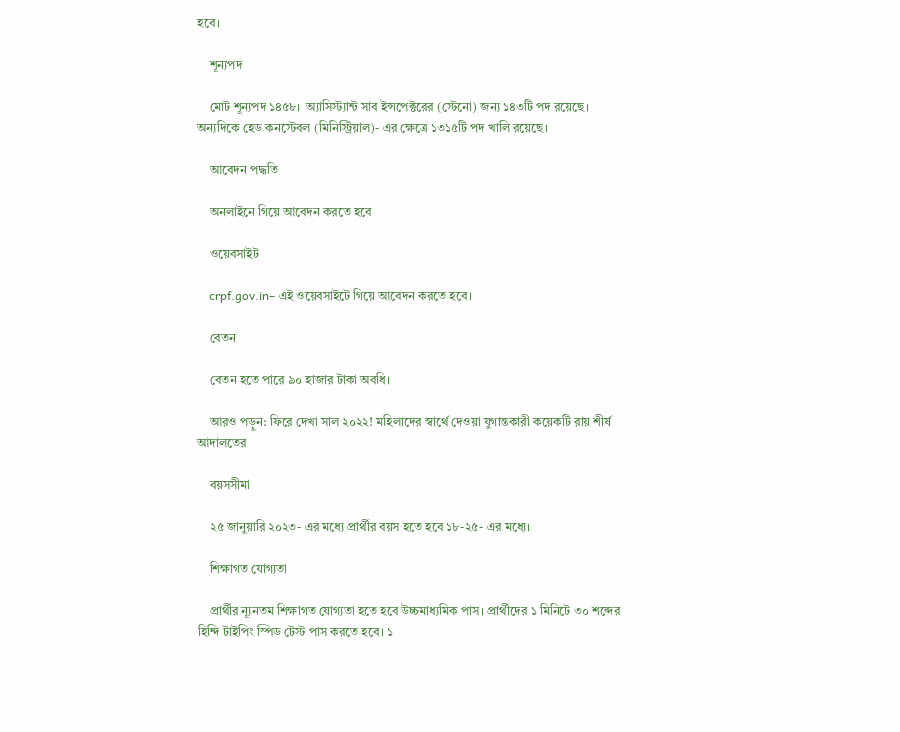হবে।

    শূন্যপদ

    মোট শূন্যপদ ১৪৫৮।  অ্যাসিস্ট্যান্ট সাব ইন্সপেক্টরের (স্টেনো) জন্য ১৪৩টি পদ রয়েছে। অন্যদিকে হেড কনস্টেবল (মিনিস্ট্রিয়াল)- এর ক্ষেত্রে ১৩১৫টি পদ খালি রয়েছে।

    আবেদন পদ্ধতি

    অনলাইনে গিয়ে আবেদন করতে হবে

    ওয়েবসাইট

    crpf.gov.in– এই ওয়েবসাইটে গিয়ে আবেদন করতে হবে।

    বেতন

    বেতন হতে পারে ৯০ হাজার টাকা অবধি।

    আরও পড়ুন: ফিরে দেখা সাল ২০২২! মহিলাদের স্বার্থে দেওয়া যুগান্তকারী কয়েকটি রায় শীর্ষ আদালতের

    বয়সসীমা

    ২৫ জানুয়ারি ২০২৩- এর মধ্যে প্রার্থীর বয়স হতে হবে ১৮-২৫- এর মধ্যে।

    শিক্ষাগত যোগ্যতা

    প্রার্থীর ন্যূনতম শিক্ষাগত যোগ্যতা হতে হবে উচ্চমাধ্যমিক পাস। প্রার্থীদের ১ মিনিটে ৩০ শব্দের হিন্দি টাইপিং স্পিড টেস্ট পাস করতে হবে। ১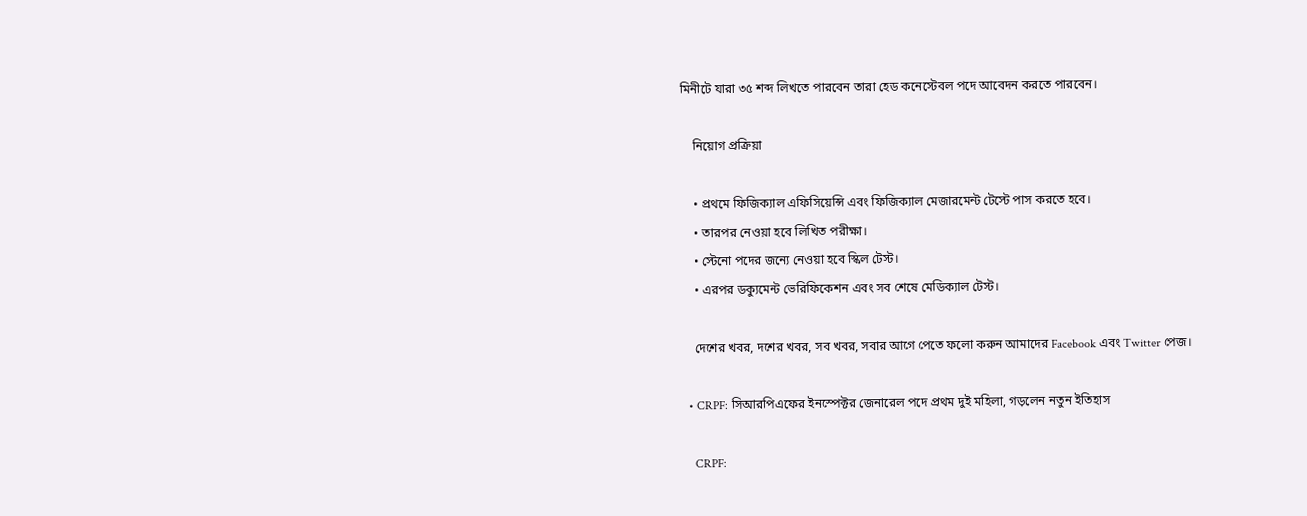মিনীটে যারা ৩৫ শব্দ লিখতে পারবেন তারা হেড কনেস্টেবল পদে আবেদন করতে পারবেন।

    নিয়োগ প্রক্রিয়া

    • প্রথমে ফিজিক্যাল এফিসিয়েন্সি এবং ফিজিক্যাল মেজারমেন্ট টেস্টে পাস করতে হবে।
    • তারপর নেওয়া হবে লিখিত পরীক্ষা।
    • স্টেনো পদের জন্যে নেওয়া হবে স্কিল টেস্ট।
    • এরপর ডক্যুমেন্ট ভেরিফিকেশন এবং সব শেষে মেডিক্যাল টেস্ট।

    দেশের খবর, দশের খবর, সব খবর, সবার আগে পেতে ফলো করুন আমাদের Facebook এবং Twitter পেজ।

  • CRPF: সিআরপিএফের ইনস্পেক্টর জেনারেল পদে প্রথম দুই মহিলা, গড়লেন নতুন ইতিহাস

    CRPF: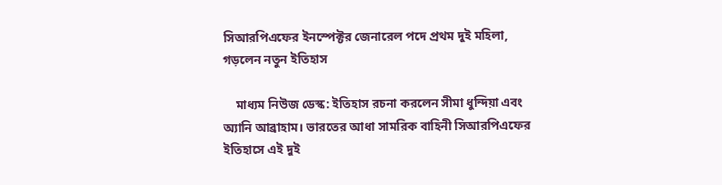সিআরপিএফের ইনস্পেক্টর জেনারেল পদে প্রথম দুই মহিলা, গড়লেন নতুন ইতিহাস

    মাধ্যম নিউজ ডেস্ক: ইতিহাস রচনা করলেন সীমা ধুন্দিয়া এবং অ্যানি আব্রাহাম। ভারতের আধা সামরিক বাহিনী সিআরপিএফের ইতিহাসে এই দুই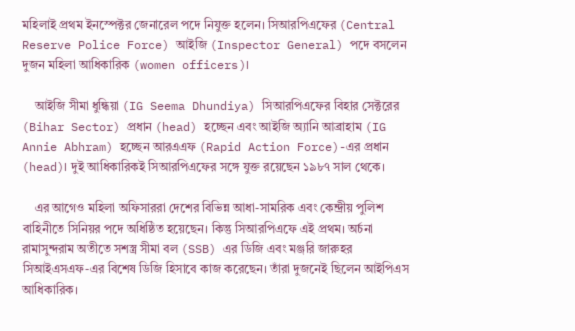মহিলাই প্রথম ইনস্পেক্টর জেনারেল পদে নিযুক্ত হলেন। সিআরপিএফের (Central Reserve Police Force) আইজি (Inspector General) পদে বসলেন দুজন মহিলা আধিকারিক (women officers)।

    আইজি সীমা ধুন্ধিয়া (IG Seema Dhundiya) সিআরপিএফের বিহার সেক্টরের (Bihar Sector) প্রধান (head) হচ্ছেন এবং আইজি অ্যানি আব্রাহাম (IG Annie Abhram) হচ্ছেন আরএএফ (Rapid Action Force)-এর প্রধান (head)। দুই আধিকারিকই সিআরপিএফের সঙ্গে যুক্ত রয়েছেন ১৯৮৭ সাল থেকে।

    এর আগেও মহিলা অফিসাররা দেশের বিভিন্ন আধা-সামরিক এবং কেন্দ্রীয় পুলিশ বাহিনীতে সিনিয়র পদে অধিষ্ঠিত হয়েছেন। কিন্তু সিআরপিএফে এই প্রথম। অর্চনা রামাসুন্দরাম অতীতে সশস্ত্র সীমা বল (SSB) এর ডিজি এবং মঞ্জরি জারুহর সিআইএসএফ-এর বিশেষ ডিজি হিসাবে কাজ করেছেন। তাঁরা দুজনেই ছিলেন আইপিএস আধিকারিক।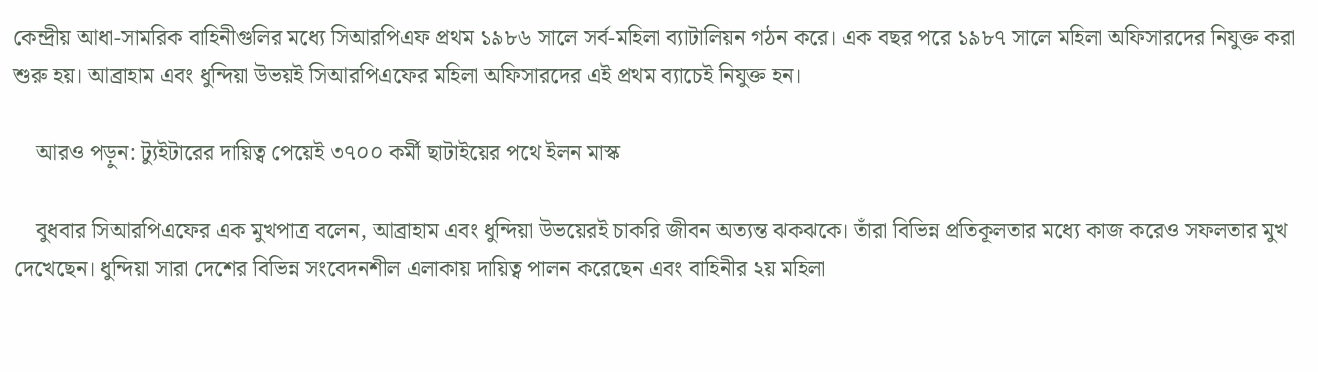কেন্দ্রীয় আধা-সামরিক বাহিনীগুলির মধ্যে সিআরপিএফ প্রথম ১৯৮৬ সালে সর্ব-মহিলা ব্যাটালিয়ন গঠন করে। এক বছর পরে ১৯৮৭ সালে মহিলা অফিসারদের নিযুক্ত করা শুরু হয়। আব্রাহাম এবং ধুন্দিয়া উভয়ই সিআরপিএফের মহিলা অফিসারদের এই প্রথম ব্যাচেই নিযুক্ত হন।

    আরও পড়ুন: ট্যুইটারের দায়িত্ব পেয়েই ৩৭০০ কর্মী ছাটাইয়ের পথে ইলন মাস্ক

    বুধবার সিআরপিএফের এক মুখপাত্র বলেন, আব্রাহাম এবং ধুন্দিয়া উভয়েরই চাকরি জীবন অত্যন্ত ঝকঝকে। তাঁরা বিভিন্ন প্রতিকূলতার মধ্যে কাজ করেও সফলতার মুখ দেখেছেন। ধুন্দিয়া সারা দেশের বিভিন্ন সংবেদনশীল এলাকায় দায়িত্ব পালন করেছেন এবং বাহিনীর ২য় মহিলা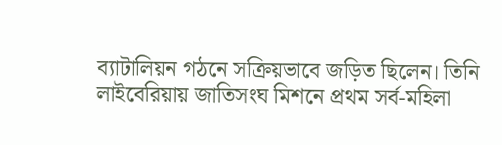ব্যাটালিয়ন গঠনে সক্রিয়ভাবে জড়িত ছিলেন। তিনি লাইবেরিয়ায় জাতিসংঘ মিশনে প্রথম সর্ব-মহিলা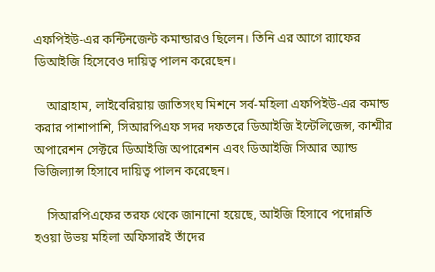এফপিইউ-এর কন্টিনজেন্ট কমান্ডারও ছিলেন। তিনি এর আগে র‍্যাফের ডিআইজি হিসেবেও দায়িত্ব পালন করেছেন।

    আব্রাহাম, লাইবেরিয়ায় জাতিসংঘ মিশনে সর্ব-মহিলা এফপিইউ-এর কমান্ড করার পাশাপাশি, সিআরপিএফ সদর দফতরে ডিআইজি ইন্টেলিজেন্স, কাশ্মীর অপারেশন সেক্টরে ডিআইজি অপারেশন এবং ডিআইজি সিআর অ্যান্ড ভিজিল্যান্স হিসাবে দায়িত্ব পালন করেছেন।

    সিআরপিএফের তরফ থেকে জানানো হয়েছে, আইজি হিসাবে পদোন্নতি হওয়া উভয় মহিলা অফিসারই তাঁদের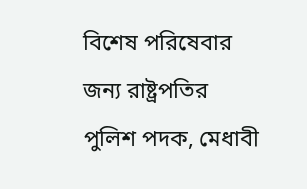বিশেষ পরিষেবার জন্য রাষ্ট্রপতির পুলিশ পদক, মেধাবী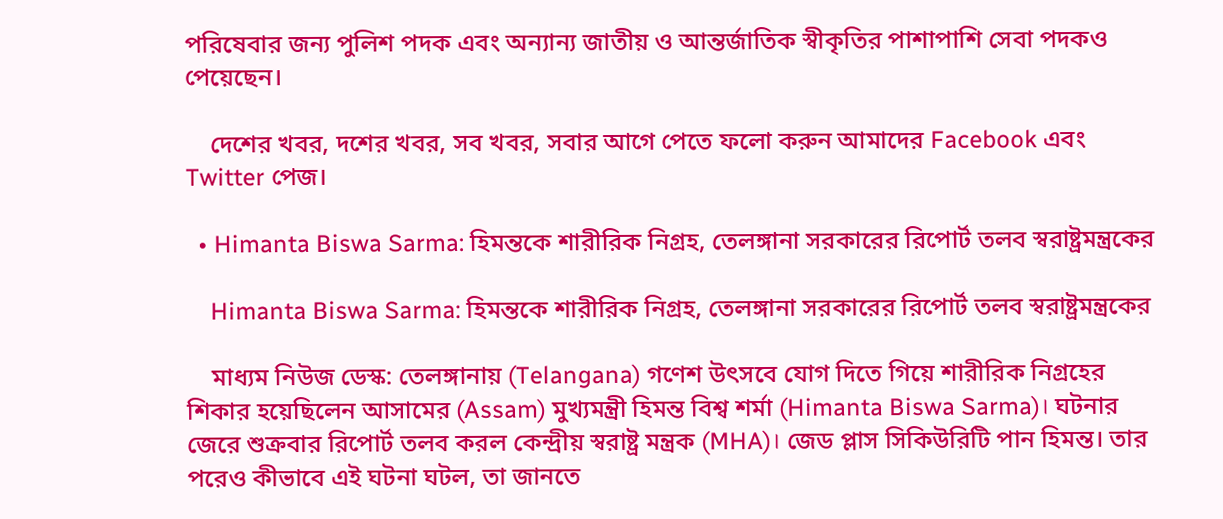পরিষেবার জন্য পুলিশ পদক এবং অন্যান্য জাতীয় ও আন্তর্জাতিক স্বীকৃতির পাশাপাশি সেবা পদকও পেয়েছেন।

    দেশের খবর, দশের খবর, সব খবর, সবার আগে পেতে ফলো করুন আমাদের Facebook এবং Twitter পেজ।

  • Himanta Biswa Sarma: হিমন্তকে শারীরিক নিগ্রহ, তেলঙ্গানা সরকারের রিপোর্ট তলব স্বরাষ্ট্রমন্ত্রকের

    Himanta Biswa Sarma: হিমন্তকে শারীরিক নিগ্রহ, তেলঙ্গানা সরকারের রিপোর্ট তলব স্বরাষ্ট্রমন্ত্রকের

    মাধ্যম নিউজ ডেস্ক: তেলঙ্গানায় (Telangana) গণেশ উৎসবে যোগ দিতে গিয়ে শারীরিক নিগ্রহের শিকার হয়েছিলেন আসামের (Assam) মুখ্যমন্ত্রী হিমন্ত বিশ্ব শর্মা (Himanta Biswa Sarma)। ঘটনার জেরে শুক্রবার রিপোর্ট তলব করল কেন্দ্রীয় স্বরাষ্ট্র মন্ত্রক (MHA)। জেড প্লাস সিকিউরিটি পান হিমন্ত। তার পরেও কীভাবে এই ঘটনা ঘটল, তা জানতে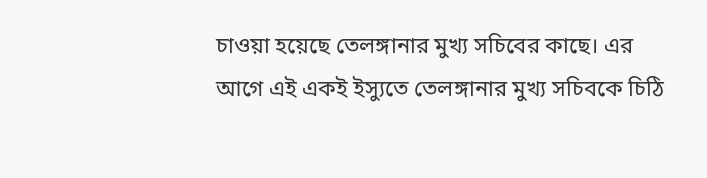চাওয়া হয়েছে তেলঙ্গানার মুখ্য সচিবের কাছে। এর আগে এই একই ইস্যুতে তেলঙ্গানার মুখ্য সচিবকে চিঠি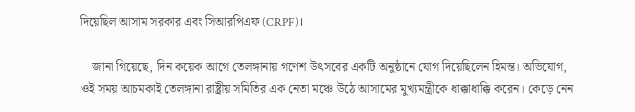দিয়েছিল আসাম সরকার এবং সিআরপিএফ (CRPF)।

    জানা গিয়েছে, দিন কয়েক আগে তেলঙ্গানায় গণেশ উৎসবের একটি অনুষ্ঠানে যোগ দিয়েছিলেন হিমন্ত। অভিযোগ, ওই সময় আচমকাই তেলঙ্গানা রাষ্ট্রীয় সমিতির এক নেতা মঞ্চে উঠে আসামের মুখ্যমন্ত্রীকে ধাক্কাধাক্কি করেন। কেড়ে নেন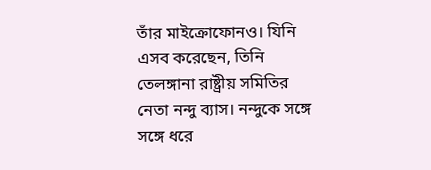তাঁর মাইক্রোফোনও। যিনি এসব করেছেন, তিনি তেলঙ্গানা রাষ্ট্রীয় সমিতির নেতা নন্দু ব্যাস। নন্দুকে সঙ্গে সঙ্গে ধরে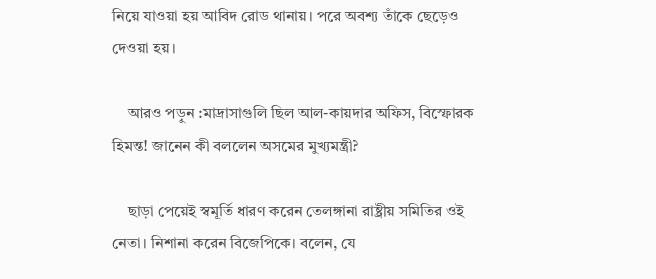নিয়ে যাওয়া হয় আবিদ রোড থানায়। পরে অবশ্য তাঁকে ছেড়েও দেওয়া হয়।

    আরও পড়ুন :মাদ্রাসাগুলি ছিল আল-কায়দার অফিস, বিস্ফোরক হিমন্ত! জানেন কী বললেন অসমের মুখ্যমন্ত্রী?

    ছাড়া পেয়েই স্বমূর্তি ধারণ করেন তেলঙ্গানা রাষ্ট্রীয় সমিতির ওই নেতা। নিশানা করেন বিজেপিকে। বলেন, যে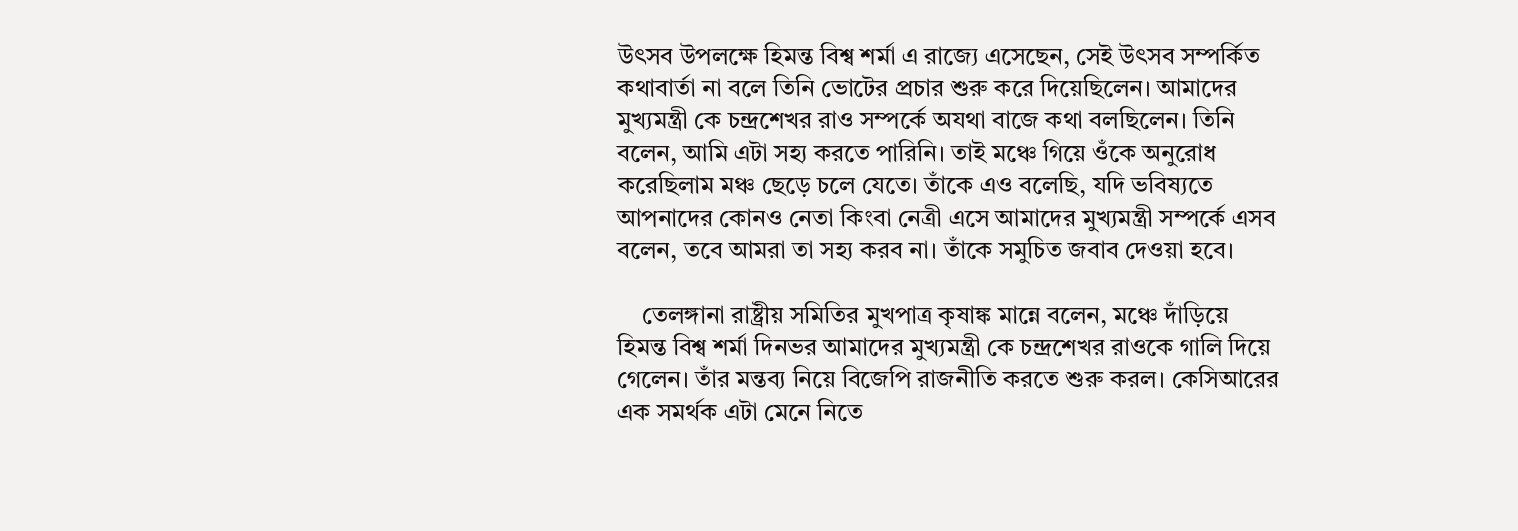উৎসব উপলক্ষে হিমন্ত বিশ্ব শর্মা এ রাজ্যে এসেছেন, সেই উৎসব সম্পর্কিত কথাবার্তা না বলে তিনি ভোটের প্রচার শুরু করে দিয়েছিলেন। আমাদের মুখ্যমন্ত্রী কে চন্দ্রশেখর রাও সম্পর্কে অযথা বাজে কথা বলছিলেন। তিনি বলেন, আমি এটা সহ্য করতে পারিনি। তাই মঞ্চে গিয়ে ওঁকে অনুরোধ করেছিলাম মঞ্চ ছেড়ে চলে যেতে। তাঁকে এও বলেছি, যদি ভবিষ্যতে আপনাদের কোনও নেতা কিংবা নেত্রী এসে আমাদের মুখ্যমন্ত্রী সম্পর্কে এসব বলেন, তবে আমরা তা সহ্য করব না। তাঁকে সমুচিত জবাব দেওয়া হবে।

    তেলঙ্গানা রাষ্ট্রীয় সমিতির মুখপাত্র কৃষাঙ্ক মান্নে বলেন, মঞ্চে দাঁড়িয়ে হিমন্ত বিশ্ব শর্মা দিনভর আমাদের মুখ্যমন্ত্রী কে চন্দ্রশেখর রাওকে গালি দিয়ে গেলেন। তাঁর মন্তব্য নিয়ে বিজেপি রাজনীতি করতে শুরু করল। কেসিআরের এক সমর্থক এটা মেনে নিতে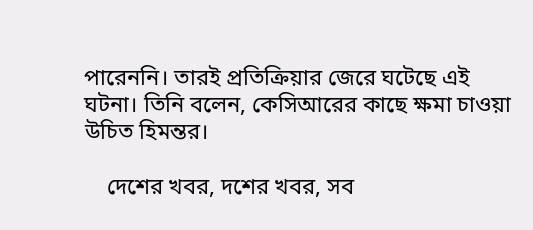পারেননি। তারই প্রতিক্রিয়ার জেরে ঘটেছে এই ঘটনা। তিনি বলেন, কেসিআরের কাছে ক্ষমা চাওয়া উচিত হিমন্তর।

    দেশের খবর, দশের খবর, সব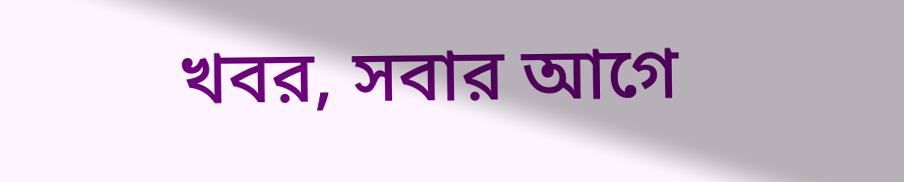খবর, সবার আগে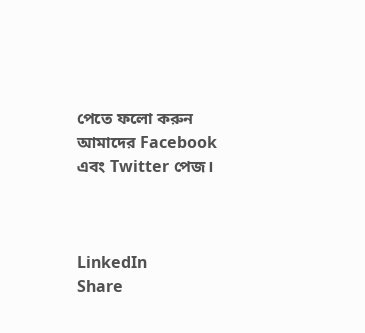পেতে ফলো করুন আমাদের Facebook এবং Twitter পেজ।



LinkedIn
Share